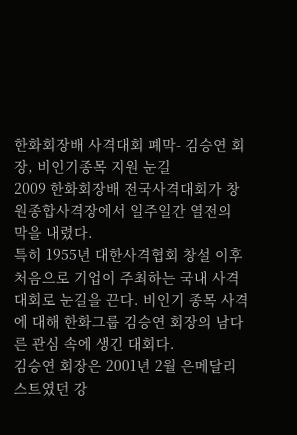한화회장배 사격대회 폐막- 김승연 회장, 비인기종목 지원 눈길
2009 한화회장배 전국사격대회가 창원종합사격장에서 일주일간 열전의 막을 내렸다.
특히 1955년 대한사격협회 창설 이후 처음으로 기업이 주최하는 국내 사격대회로 눈길을 끈다. 비인기 종목 사격에 대해 한화그룹 김승연 회장의 남다른 관심 속에 생긴 대회다.
김승연 회장은 2001년 2월 은메달리스트였던 강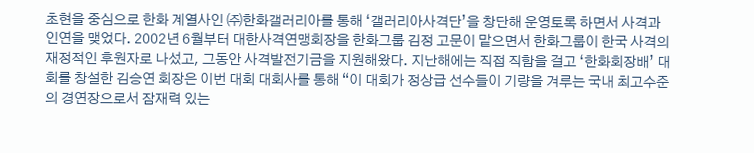초현을 중심으로 한화 계열사인 ㈜한화갤러리아를 통해 ‘갤러리아사격단’을 창단해 운영토록 하면서 사격과 인연을 맺었다. 2002년 6월부터 대한사격연맹회장을 한화그룹 김정 고문이 맡으면서 한화그룹이 한국 사격의 재정적인 후원자로 나섰고, 그동안 사격발전기금을 지원해왔다. 지난해에는 직접 직함을 걸고 ‘한화회장배’ 대회를 창설한 김승연 회장은 이번 대회 대회사를 통해 “이 대회가 정상급 선수들이 기량을 겨루는 국내 최고수준의 경연장으로서 잠재력 있는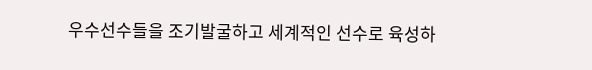우수선수들을 조기발굴하고 세계적인 선수로 육성하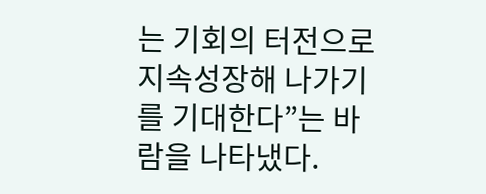는 기회의 터전으로 지속성장해 나가기를 기대한다”는 바람을 나타냈다.